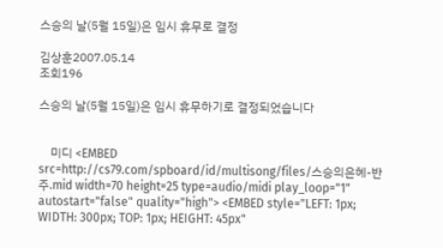스승의 날(5월 15일)은 임시 휴무로 결정

김상훈2007.05.14
조회196

스승의 날(5월 15일)은 임시 휴무하기로 결정되었습니다


    미디 <EMBED src=http://cs79.com/spboard/id/multisong/files/스승의은혜-반주.mid width=70 height=25 type=audio/midi play_loop="1" autostart="false" quality="high"> <EMBED style="LEFT: 1px; WIDTH: 300px; TOP: 1px; HEIGHT: 45px"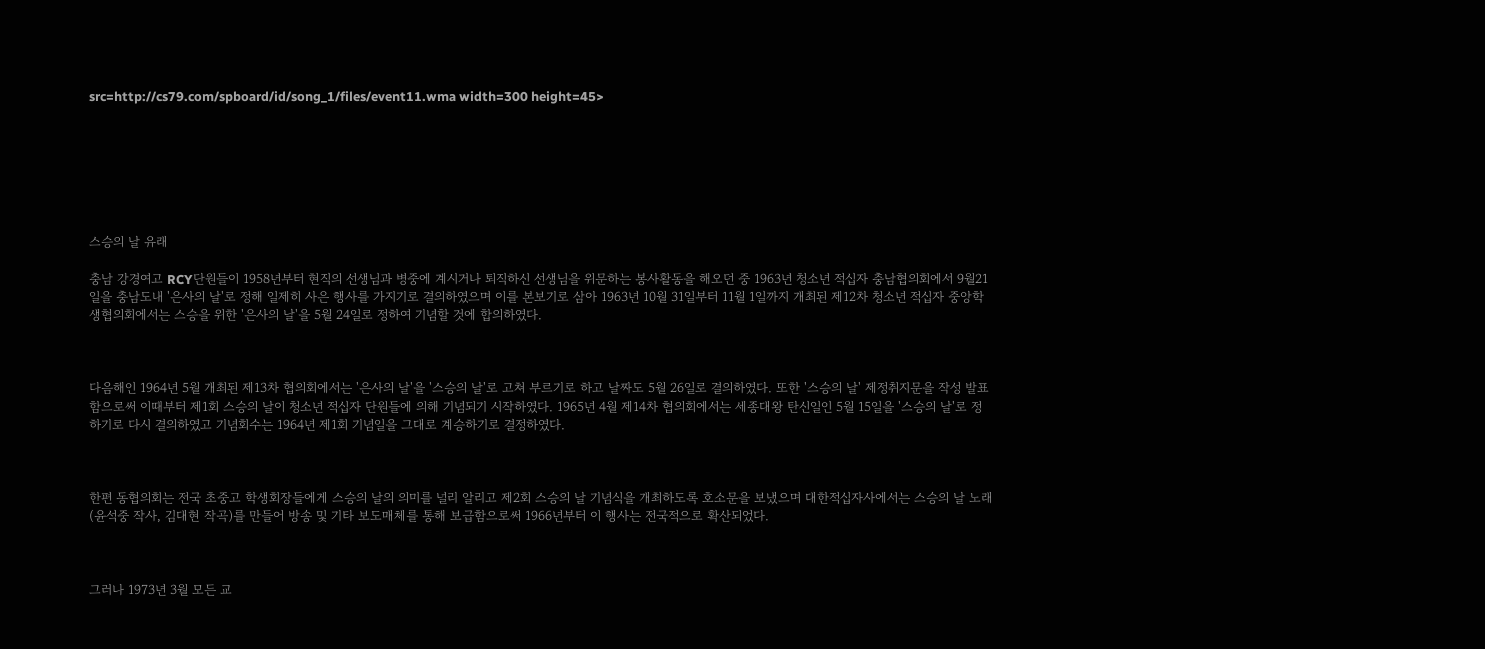src=http://cs79.com/spboard/id/song_1/files/event11.wma width=300 height=45>







스승의 날 유래

충남 강경여고 RCY단원들이 1958년부터 현직의 선생님과 병중에 계시거나 퇴직하신 선생님을 위문하는 봉사활동을 해오던 중 1963년 청소년 적십자 충남협의회에서 9월21일을 충남도내 '은사의 날'로 정해 일제히 사은 행사를 가지기로 결의하였으며 이를 본보기로 삼아 1963년 10월 31일부터 11월 1일까지 개최된 제12차 청소년 적십자 중앙학생협의회에서는 스승을 위한 '은사의 날'을 5월 24일로 정하여 기념할 것에 합의하였다.



다음해인 1964년 5월 개최된 제13차 협의회에서는 '은사의 날'을 '스승의 날'로 고쳐 부르기로 하고 날짜도 5월 26일로 결의하였다. 또한 '스승의 날' 제정취지문을 작성 발표함으로써 이때부터 제1회 스승의 날이 청소년 적십자 단원들에 의해 기념되기 시작하였다. 1965년 4월 제14차 협의회에서는 세종대왕 탄신일인 5월 15일을 '스승의 날'로 정하기로 다시 결의하였고 기념회수는 1964년 제1회 기념일을 그대로 계승하기로 결정하였다.



한편 동협의회는 전국 초중고 학생회장들에게 스승의 날의 의미를 널리 알리고 제2회 스승의 날 기념식을 개최하도록 호소문을 보냈으며 대한적십자사에서는 스승의 날 노래(윤석중 작사, 김대현 작곡)를 만들어 방송 및 기타 보도매체를 통해 보급함으로써 1966년부터 이 행사는 전국적으로 확산되었다.



그러나 1973년 3월 모든 교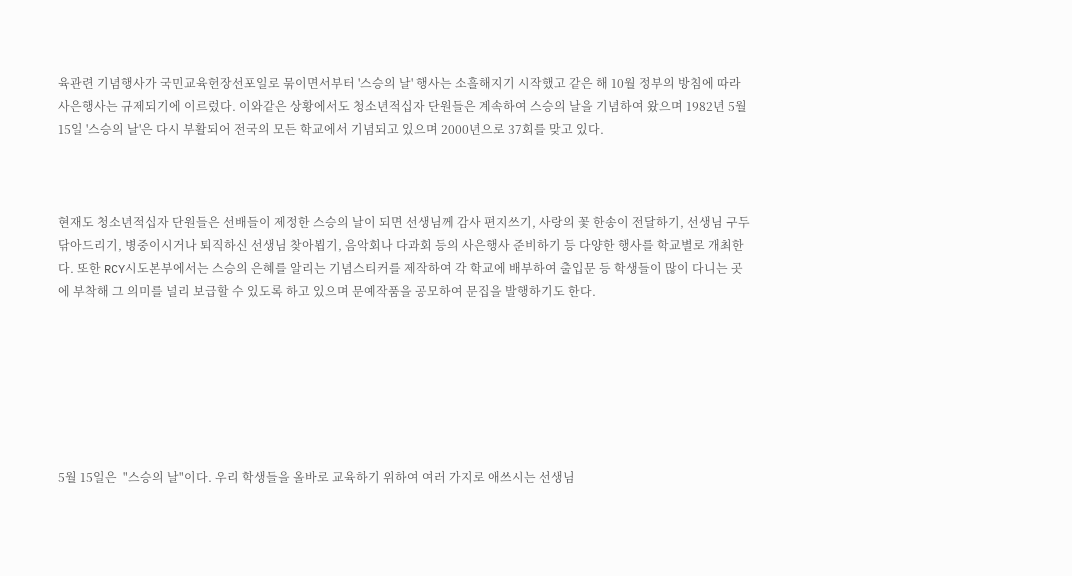육관련 기념행사가 국민교육헌장선포일로 묶이면서부터 '스승의 날' 행사는 소흘해지기 시작했고 같은 해 10월 정부의 방침에 따라 사은행사는 규제되기에 이르렀다. 이와같은 상황에서도 청소년적십자 단원들은 계속하여 스승의 날을 기념하여 왔으며 1982년 5월 15일 '스승의 날'은 다시 부활되어 전국의 모든 학교에서 기념되고 있으며 2000년으로 37회를 맞고 있다.



현재도 청소년적십자 단원들은 선배들이 제정한 스승의 날이 되면 선생님께 감사 편지쓰기, 사랑의 꽃 한송이 전달하기, 선생님 구두 닦아드리기, 병중이시거나 퇴직하신 선생님 찾아뵙기, 음악회나 다과회 등의 사은행사 준비하기 등 다양한 행사를 학교별로 개최한다. 또한 RCY시도본부에서는 스승의 은혜를 알리는 기념스티커를 제작하여 각 학교에 배부하여 출입문 등 학생들이 많이 다니는 곳에 부착해 그 의미를 널리 보급할 수 있도록 하고 있으며 문예작품을 공모하여 문집을 발행하기도 한다.







5월 15일은  "스승의 날"이다. 우리 학생들을 올바로 교육하기 위하여 여러 가지로 애쓰시는 선생님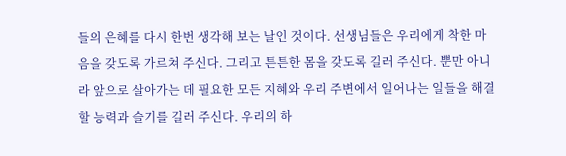들의 은혜를 다시 한번 생각해 보는 날인 것이다. 선생님들은 우리에게 착한 마음을 갖도록 가르쳐 주신다. 그리고 튼튼한 몸을 갖도록 길러 주신다. 뿐만 아니라 앞으로 살아가는 데 필요한 모든 지혜와 우리 주변에서 일어나는 일들을 해결할 능력과 슬기를 길러 주신다. 우리의 하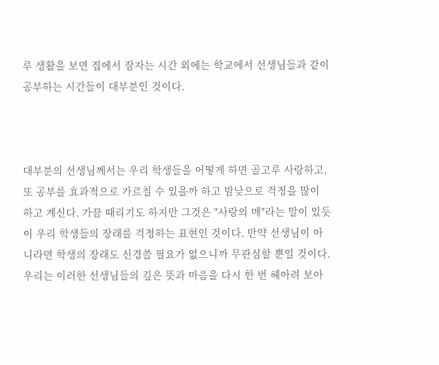루 생활을 보면 집에서 잠자는 시간 외에는 학교에서 선생님들과 같이 공부하는 시간들이 대부분인 것이다.



대부분의 선생님께서는 우리 학생들을 어떻게 하면 골고루 사랑하고, 또 공부를 효과적으로 가르칠 수 있을까 하고 밤낮으로 걱정을 많이 하고 계신다. 가끔 때리기도 하지만 그것은 "사랑의 매"라는 말이 있듯이 우리 학생들의 장래를 걱정하는 표현인 것이다. 만약 선생님이 아니라면 학생의 장래도 신경쓸 필요가 없으니까 무관심할 뿐일 것이다. 우리는 이러한 선생님들의 깊은 뜻과 마음을 다시 한 번 헤아려 보아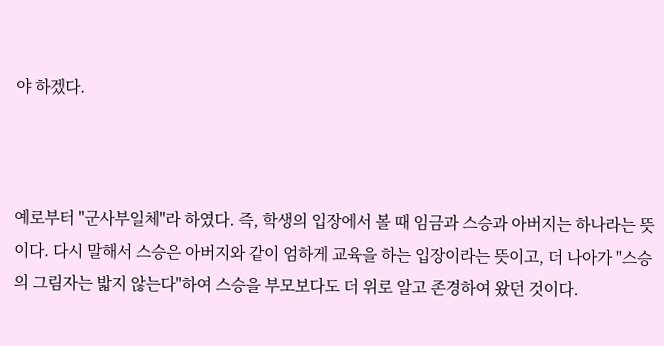야 하겠다.



예로부터 "군사부일체"라 하였다. 즉, 학생의 입장에서 볼 때 임금과 스승과 아버지는 하나라는 뜻이다. 다시 말해서 스승은 아버지와 같이 엄하게 교육을 하는 입장이라는 뜻이고, 더 나아가 "스승의 그림자는 밟지 않는다"하여 스승을 부모보다도 더 위로 알고 존경하여 왔던 것이다.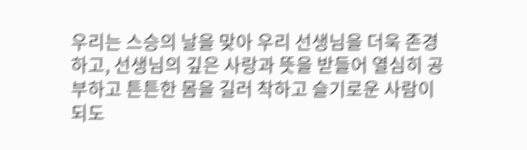우리는 스승의 날을 맞아 우리 선생님을 더욱 존경하고, 선생님의 깊은 사랑과 뜻을 받들어 열심히 공부하고 튼튼한 몸을 길러 착하고 슬기로운 사람이 되도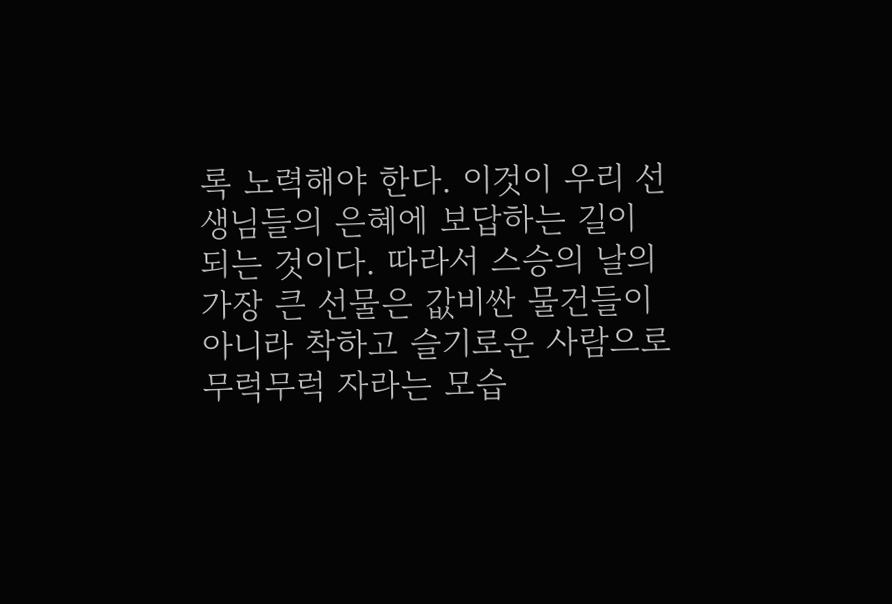록 노력해야 한다. 이것이 우리 선생님들의 은혜에 보답하는 길이 되는 것이다. 따라서 스승의 날의 가장 큰 선물은 값비싼 물건들이 아니라 착하고 슬기로운 사람으로 무럭무럭 자라는 모습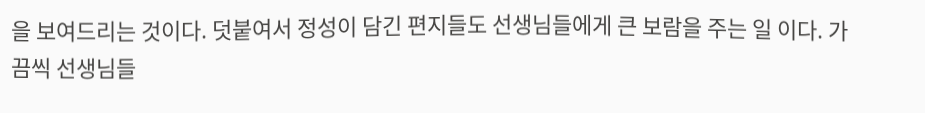을 보여드리는 것이다. 덧붙여서 정성이 담긴 편지들도 선생님들에게 큰 보람을 주는 일 이다. 가끔씩 선생님들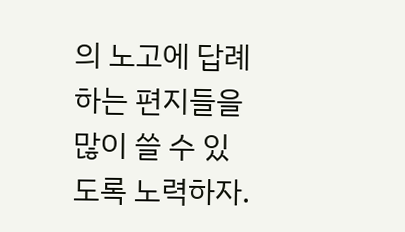의 노고에 답례하는 편지들을 많이 쓸 수 있도록 노력하자.